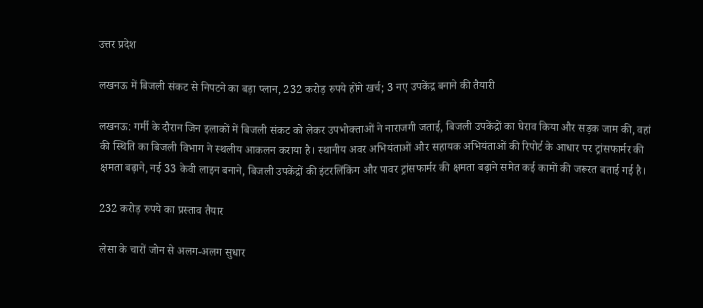उत्तर प्रदेश

लखनऊ में बिजली संकट से निपटने का बड़ा प्लान, 232 करोड़ रुपये होंगे खर्च; 3 नए उपकेंद्र बनाने की तैयारी

लखनऊ: गर्मी के दौरान जिन इलाकों में बिजली संकट को लेकर उपभोक्ताओं ने नाराजगी जताई, बिजली उपकेंद्रों का घेराव किया और सड़क जाम की, वहां की स्थिति का बिजली विभाग ने स्थलीय आकलन कराया है। स्थानीय अवर अभियंताओं और सहायक अभियंताओं की रिपोर्ट के आधार पर ट्रांसफार्मर की क्षमता बढ़ाने, नई 33 केवी लाइन बनाने, बिजली उपकेंद्रों की इंटरलिंकिंग और पावर ट्रांसफार्मर की क्षमता बढ़ाने समेत कई कामों की जरूरत बताई गई है।

232 करोड़ रुपये का प्रस्ताव तैयार

लेसा के चारों जोन से अलग-अलग सुधार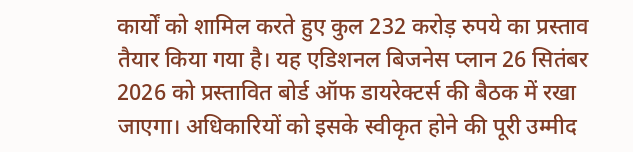कार्यों को शामिल करते हुए कुल 232 करोड़ रुपये का प्रस्ताव तैयार किया गया है। यह एडिशनल बिजनेस प्लान 26 सितंबर 2026 को प्रस्तावित बोर्ड ऑफ डायरेक्टर्स की बैठक में रखा जाएगा। अधिकारियों को इसके स्वीकृत होने की पूरी उम्मीद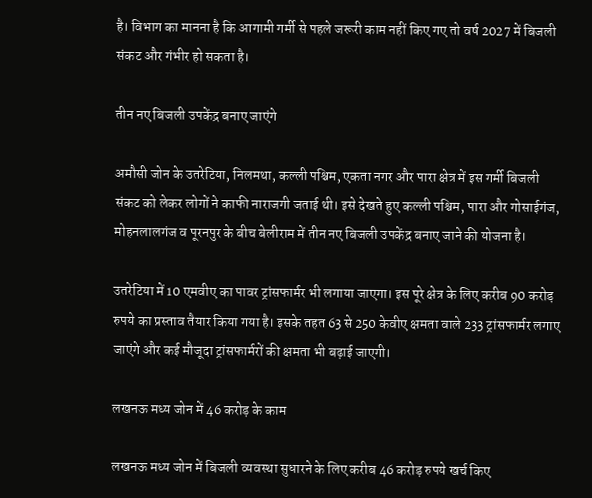है। विभाग का मानना है कि आगामी गर्मी से पहले जरूरी काम नहीं किए गए तो वर्ष 2027 में बिजली संकट और गंभीर हो सकता है।

तीन नए बिजली उपकेंद्र बनाए जाएंगे

अमौसी जोन के उतरेटिया, निलमथा, कल्ली पश्चिम, एकता नगर और पारा क्षेत्र में इस गर्मी बिजली संकट को लेकर लोगों ने काफी नाराजगी जताई थी। इसे देखते हुए कल्ली पश्चिम, पारा और गोसाईगंज, मोहनलालगंज व पूरनपुर के बीच बेलीराम में तीन नए बिजली उपकेंद्र बनाए जाने की योजना है।

उतरेटिया में 10 एमवीए का पावर ट्रांसफार्मर भी लगाया जाएगा। इस पूरे क्षेत्र के लिए करीब 90 करोड़ रुपये का प्रस्ताव तैयार किया गया है। इसके तहत 63 से 250 केवीए क्षमता वाले 233 ट्रांसफार्मर लगाए जाएंगे और कई मौजूदा ट्रांसफार्मरों की क्षमता भी बढ़ाई जाएगी।

लखनऊ मध्य जोन में 46 करोड़ के काम

लखनऊ मध्य जोन में बिजली व्यवस्था सुधारने के लिए करीब 46 करोड़ रुपये खर्च किए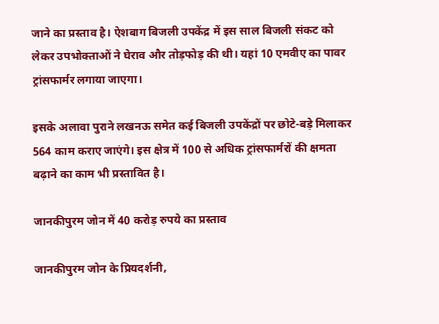जाने का प्रस्ताव है। ऐशबाग बिजली उपकेंद्र में इस साल बिजली संकट को लेकर उपभोक्ताओं ने घेराव और तोड़फोड़ की थी। यहां 10 एमवीए का पावर ट्रांसफार्मर लगाया जाएगा।

इसके अलावा पुराने लखनऊ समेत कई बिजली उपकेंद्रों पर छोटे-बड़े मिलाकर 564 काम कराए जाएंगे। इस क्षेत्र में 100 से अधिक ट्रांसफार्मरों की क्षमता बढ़ाने का काम भी प्रस्तावित है।

जानकीपुरम जोन में 40 करोड़ रुपये का प्रस्ताव

जानकीपुरम जोन के प्रियदर्शनी,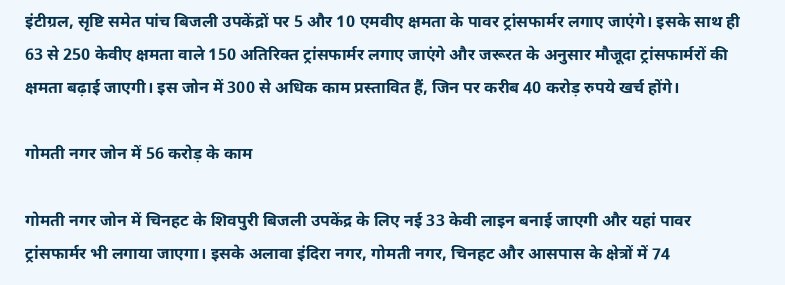इंटीग्रल, सृष्टि समेत पांच बिजली उपकेंद्रों पर 5 और 10 एमवीए क्षमता के पावर ट्रांसफार्मर लगाए जाएंगे। इसके साथ ही 63 से 250 केवीए क्षमता वाले 150 अतिरिक्त ट्रांसफार्मर लगाए जाएंगे और जरूरत के अनुसार मौजूदा ट्रांसफार्मरों की क्षमता बढ़ाई जाएगी। इस जोन में 300 से अधिक काम प्रस्तावित हैं, जिन पर करीब 40 करोड़ रुपये खर्च होंगे।

गोमती नगर जोन में 56 करोड़ के काम

गोमती नगर जोन में चिनहट के शिवपुरी बिजली उपकेंद्र के लिए नई 33 केवी लाइन बनाई जाएगी और यहां पावर ट्रांसफार्मर भी लगाया जाएगा। इसके अलावा इंदिरा नगर, गोमती नगर, चिनहट और आसपास के क्षेत्रों में 74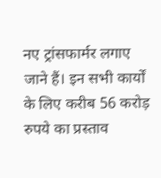नए ट्रांसफार्मर लगाए जाने हैं। इन सभी कार्यों के लिए करीब 56 करोड़ रुपये का प्रस्ताव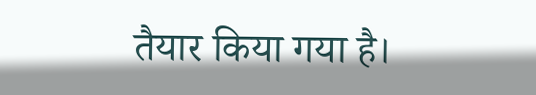तैयार किया गया है।